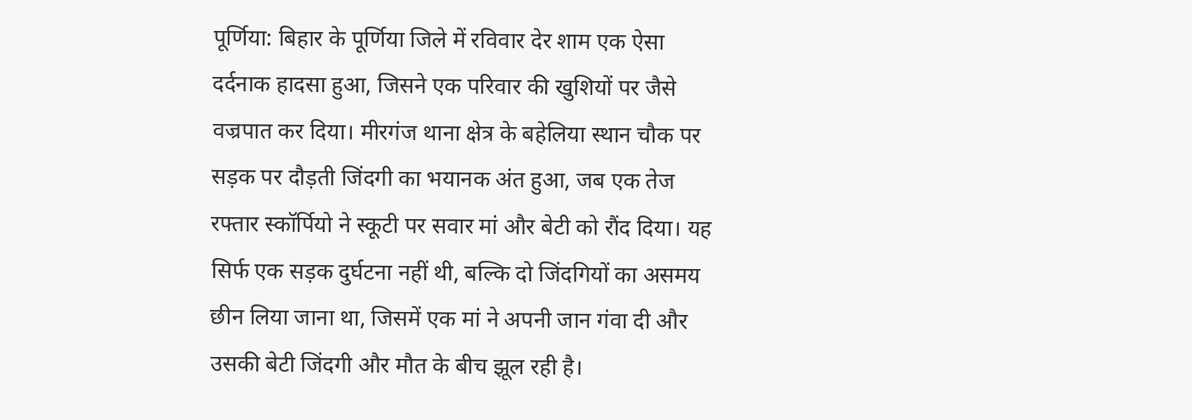पूर्णिया: बिहार के पूर्णिया जिले में रविवार देर शाम एक ऐसा दर्दनाक हादसा हुआ, जिसने एक परिवार की खुशियों पर जैसे वज्रपात कर दिया। मीरगंज थाना क्षेत्र के बहेलिया स्थान चौक पर सड़क पर दौड़ती जिंदगी का भयानक अंत हुआ, जब एक तेज रफ्तार स्कॉर्पियो ने स्कूटी पर सवार मां और बेटी को रौंद दिया। यह सिर्फ एक सड़क दुर्घटना नहीं थी, बल्कि दो जिंदगियों का असमय छीन लिया जाना था, जिसमें एक मां ने अपनी जान गंवा दी और उसकी बेटी जिंदगी और मौत के बीच झूल रही है।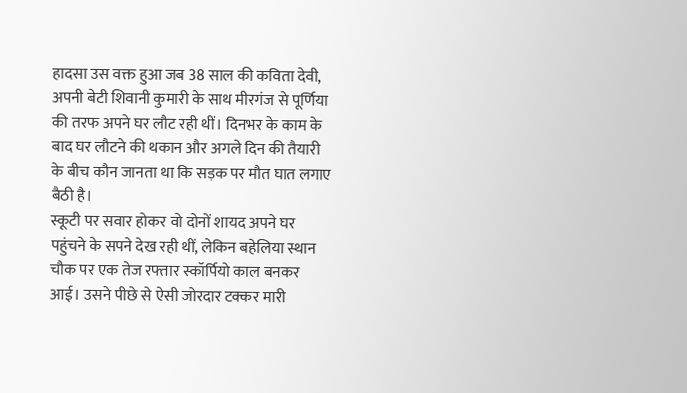हादसा उस वक्त हुआ जब 38 साल की कविता देवी, अपनी बेटी शिवानी कुमारी के साथ मीरगंज से पूर्णिया की तरफ अपने घर लौट रही थीं। दिनभर के काम के बाद घर लौटने की थकान और अगले दिन की तैयारी के बीच कौन जानता था कि सड़क पर मौत घात लगाए बैठी है।
स्कूटी पर सवार होकर वो दोनों शायद अपने घर पहुंचने के सपने देख रही थीं, लेकिन बहेलिया स्थान चौक पर एक तेज रफ्तार स्कॉर्पियो काल बनकर आई। उसने पीछे से ऐसी जोरदार टक्कर मारी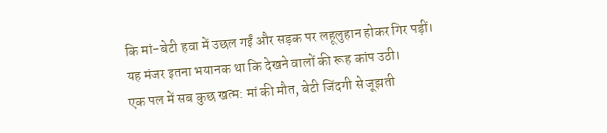कि मां-बेटी हवा में उछल गईं और सड़क पर लहूलुहान होकर गिर पड़ीं।
यह मंजर इतना भयानक था कि देखने वालों की रूह कांप उठी।
एक पल में सब कुछ खत्म: मां की मौत, बेटी जिंदगी से जूझती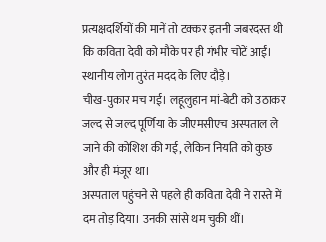प्रत्यक्षदर्शियों की मानें तो टक्कर इतनी जबरदस्त थी कि कविता देवी को मौके पर ही गंभीर चोटें आईं। स्थानीय लोग तुरंत मदद के लिए दौड़े।
चीख-पुकार मच गई। लहूलुहान मां-बेटी को उठाकर जल्द से जल्द पूर्णिया के जीएमसीएच अस्पताल ले जाने की कोशिश की गई, लेकिन नियति को कुछ और ही मंजूर था।
अस्पताल पहुंचने से पहले ही कविता देवी ने रास्ते में दम तोड़ दिया। उनकी सांसे थम चुकी थीं।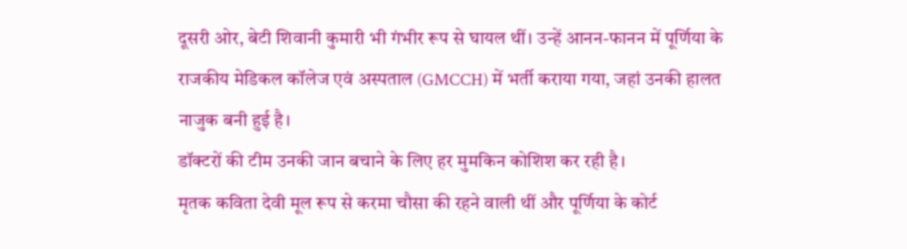दूसरी ओर, बेटी शिवानी कुमारी भी गंभीर रूप से घायल थीं। उन्हें आनन-फानन में पूर्णिया के राजकीय मेडिकल कॉलेज एवं अस्पताल (GMCCH) में भर्ती कराया गया, जहां उनकी हालत नाजुक बनी हुई है।
डॉक्टरों की टीम उनकी जान बचाने के लिए हर मुमकिन कोशिश कर रही है।
मृतक कविता देवी मूल रूप से करमा चौसा की रहने वाली थीं और पूर्णिया के कोर्ट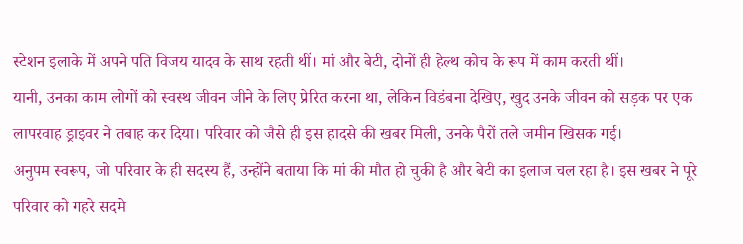स्टेशन इलाके में अपने पति विजय यादव के साथ रहती थीं। मां और बेटी, दोनों ही हेल्थ कोच के रूप में काम करती थीं।
यानी, उनका काम लोगों को स्वस्थ जीवन जीने के लिए प्रेरित करना था, लेकिन विडंबना देखिए, खुद उनके जीवन को सड़क पर एक लापरवाह ड्राइवर ने तबाह कर दिया। परिवार को जैसे ही इस हादसे की खबर मिली, उनके पैरों तले जमीन खिसक गई।
अनुपम स्वरूप, जो परिवार के ही सदस्य हैं, उन्होंने बताया कि मां की मौत हो चुकी है और बेटी का इलाज चल रहा है। इस खबर ने पूरे परिवार को गहरे सदमे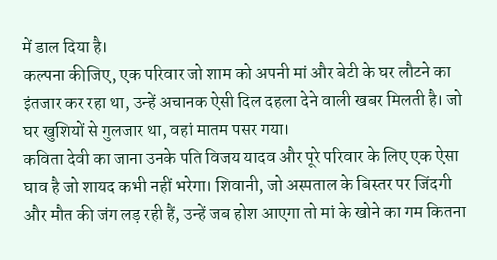में डाल दिया है।
कल्पना कीजिए, एक परिवार जो शाम को अपनी मां और बेटी के घर लौटने का इंतजार कर रहा था, उन्हें अचानक ऐसी दिल दहला देने वाली खबर मिलती है। जो घर खुशियों से गुलजार था, वहां मातम पसर गया।
कविता देवी का जाना उनके पति विजय यादव और पूरे परिवार के लिए एक ऐसा घाव है जो शायद कभी नहीं भरेगा। शिवानी, जो अस्पताल के बिस्तर पर जिंदगी और मौत की जंग लड़ रही हैं, उन्हें जब होश आएगा तो मां के खोने का गम कितना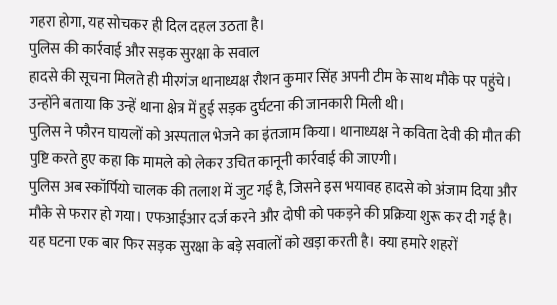गहरा होगा, यह सोचकर ही दिल दहल उठता है।
पुलिस की कार्रवाई और सड़क सुरक्षा के सवाल
हादसे की सूचना मिलते ही मीरगंज थानाध्यक्ष रौशन कुमार सिंह अपनी टीम के साथ मौके पर पहुंचे। उन्होंने बताया कि उन्हें थाना क्षेत्र में हुई सड़क दुर्घटना की जानकारी मिली थी।
पुलिस ने फौरन घायलों को अस्पताल भेजने का इंतजाम किया। थानाध्यक्ष ने कविता देवी की मौत की पुष्टि करते हुए कहा कि मामले को लेकर उचित कानूनी कार्रवाई की जाएगी।
पुलिस अब स्कॉर्पियो चालक की तलाश में जुट गई है, जिसने इस भयावह हादसे को अंजाम दिया और मौके से फरार हो गया। एफआईआर दर्ज करने और दोषी को पकड़ने की प्रक्रिया शुरू कर दी गई है।
यह घटना एक बार फिर सड़क सुरक्षा के बड़े सवालों को खड़ा करती है। क्या हमारे शहरों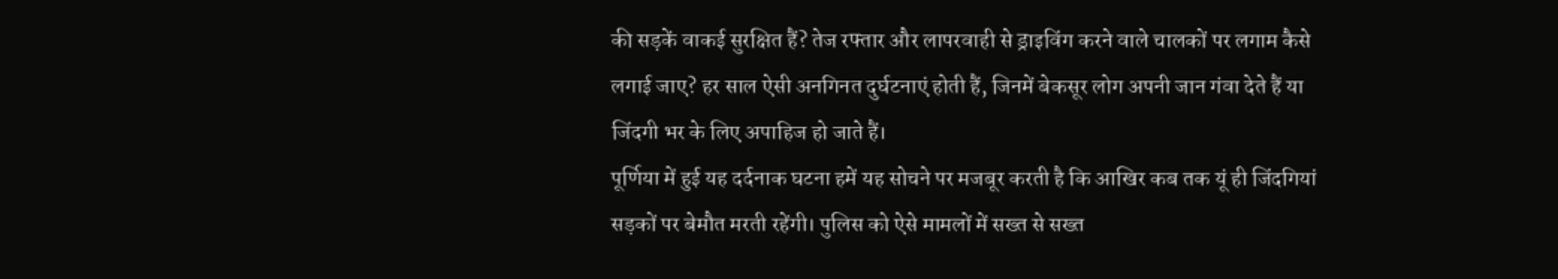की सड़कें वाकई सुरक्षित हैं? तेज रफ्तार और लापरवाही से ड्राइविंग करने वाले चालकों पर लगाम कैसे लगाई जाए? हर साल ऐसी अनगिनत दुर्घटनाएं होती हैं, जिनमें बेकसूर लोग अपनी जान गंवा देते हैं या जिंदगी भर के लिए अपाहिज हो जाते हैं।
पूर्णिया में हुई यह दर्दनाक घटना हमें यह सोचने पर मजबूर करती है कि आखिर कब तक यूं ही जिंदगियां सड़कों पर बेमौत मरती रहेंगी। पुलिस को ऐसे मामलों में सख्त से सख्त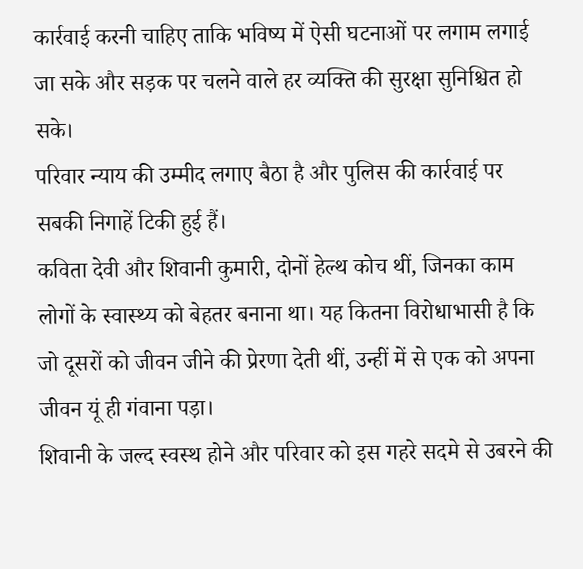कार्रवाई करनी चाहिए ताकि भविष्य में ऐसी घटनाओं पर लगाम लगाई जा सके और सड़क पर चलने वाले हर व्यक्ति की सुरक्षा सुनिश्चित हो सके।
परिवार न्याय की उम्मीद लगाए बैठा है और पुलिस की कार्रवाई पर सबकी निगाहें टिकी हुई हैं।
कविता देवी और शिवानी कुमारी, दोनों हेल्थ कोच थीं, जिनका काम लोगों के स्वास्थ्य को बेहतर बनाना था। यह कितना विरोधाभासी है कि जो दूसरों को जीवन जीने की प्रेरणा देती थीं, उन्हीं में से एक को अपना जीवन यूं ही गंवाना पड़ा।
शिवानी के जल्द स्वस्थ होने और परिवार को इस गहरे सदमे से उबरने की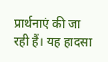प्रार्थनाएं की जा रही हैं। यह हादसा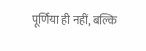पूर्णिया ही नहीं, बल्कि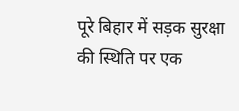पूरे बिहार में सड़क सुरक्षा की स्थिति पर एक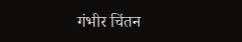गंभीर चिंतन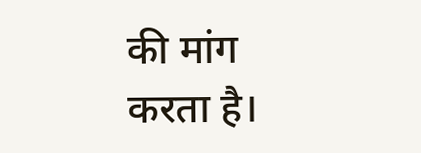की मांग करता है।